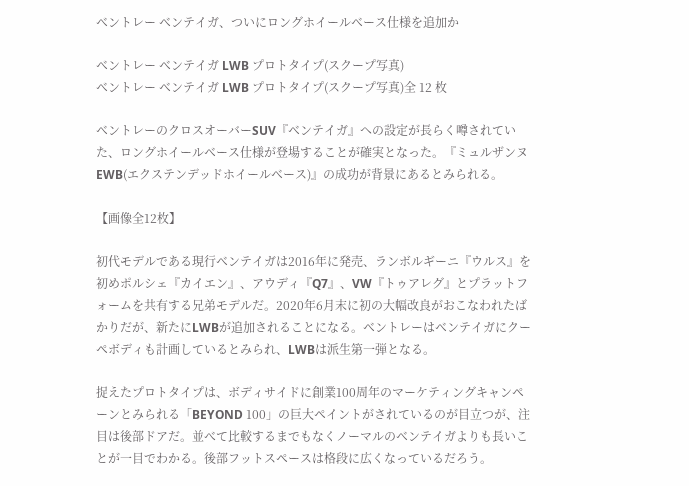ベントレー ベンテイガ、ついにロングホイールベース仕様を追加か

ベントレー ベンテイガ LWB プロトタイプ(スクープ写真)
ベントレー ベンテイガ LWB プロトタイプ(スクープ写真)全 12 枚

ベントレーのクロスオーバーSUV『ベンテイガ』への設定が長らく噂されていた、ロングホイールベース仕様が登場することが確実となった。『ミュルザンヌ EWB(エクステンデッドホイールベース)』の成功が背景にあるとみられる。

【画像全12枚】

初代モデルである現行ベンテイガは2016年に発売、ランボルギーニ『ウルス』を初めポルシェ『カイエン』、アウディ『Q7』、VW『トゥアレグ』とプラットフォームを共有する兄弟モデルだ。2020年6月末に初の大幅改良がおこなわれたばかりだが、新たにLWBが追加されることになる。ベントレーはベンテイガにクーペボディも計画しているとみられ、LWBは派生第一弾となる。

捉えたプロトタイプは、ボディサイドに創業100周年のマーケティングキャンペーンとみられる「BEYOND 100」の巨大ペイントがされているのが目立つが、注目は後部ドアだ。並べて比較するまでもなくノーマルのベンテイガよりも長いことが一目でわかる。後部フットスペースは格段に広くなっているだろう。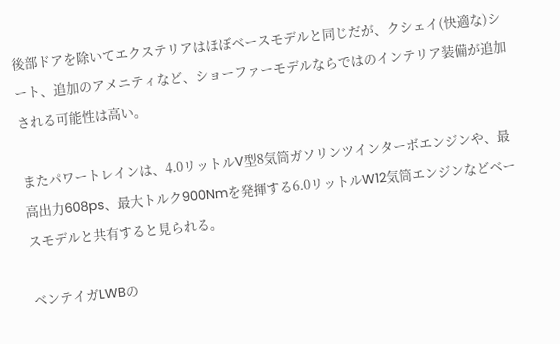後部ドアを除いてエクステリアはほぼベースモデルと同じだが、クシェイ(快適な)シート、追加のアメニティなど、ショーファーモデルならではのインテリア装備が追加される可能性は高い。

またパワートレインは、4.0リットルV型8気筒ガソリンツインターボエンジンや、最高出力608ps、最大トルク900Nmを発揮する6.0リットルW12気筒エンジンなどベースモデルと共有すると見られる。

ベンテイガLWBの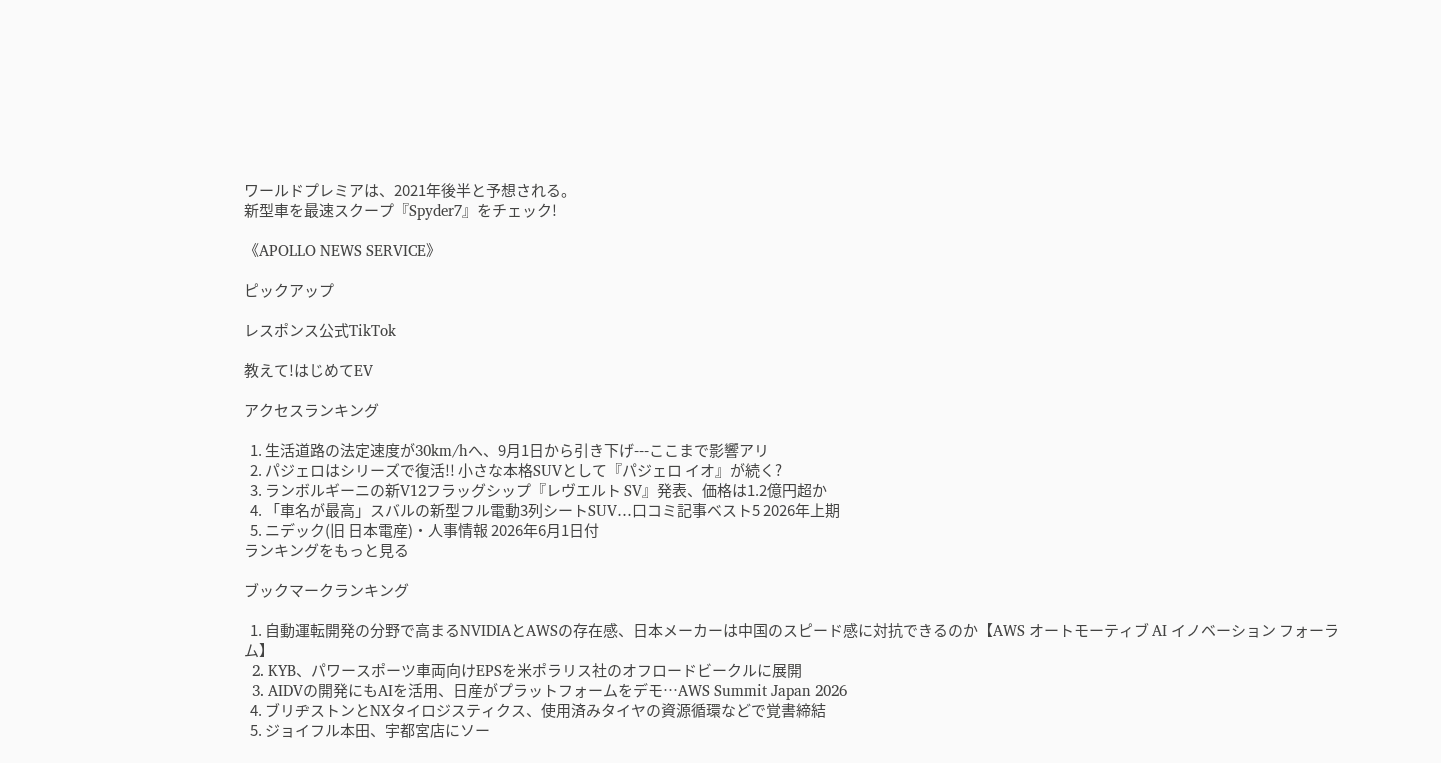ワールドプレミアは、2021年後半と予想される。
新型車を最速スクープ『Spyder7』をチェック!

《APOLLO NEWS SERVICE》

ピックアップ

レスポンス公式TikTok

教えて!はじめてEV

アクセスランキング

  1. 生活道路の法定速度が30km/hへ、9月1日から引き下げ---ここまで影響アリ
  2. パジェロはシリーズで復活!! 小さな本格SUVとして『パジェロ イオ』が続く?
  3. ランボルギーニの新V12フラッグシップ『レヴエルト SV』発表、価格は1.2億円超か
  4. 「車名が最高」スバルの新型フル電動3列シートSUV…口コミ記事ベスト5 2026年上期
  5. ニデック(旧 日本電産)・人事情報 2026年6月1日付
ランキングをもっと見る

ブックマークランキング

  1. 自動運転開発の分野で高まるNVIDIAとAWSの存在感、日本メーカーは中国のスピード感に対抗できるのか【AWS オートモーティブ AI イノベーション フォーラム】
  2. KYB、パワースポーツ車両向けEPSを米ポラリス社のオフロードビークルに展開
  3. AIDVの開発にもAIを活用、日産がプラットフォームをデモ…AWS Summit Japan 2026
  4. ブリヂストンとNXタイロジスティクス、使用済みタイヤの資源循環などで覚書締結
  5. ジョイフル本田、宇都宮店にソー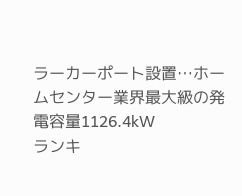ラーカーポート設置…ホームセンター業界最大級の発電容量1126.4kW
ランキ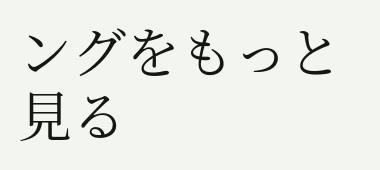ングをもっと見る